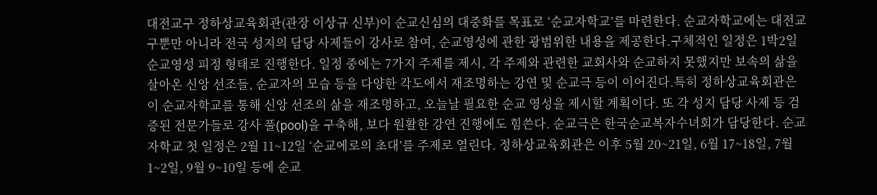대전교구 정하상교육회관(관장 이상규 신부)이 순교신심의 대중화를 목표로 ‘순교자학교’를 마련한다. 순교자학교에는 대전교구뿐만 아니라 전국 성지의 담당 사제들이 강사로 참여, 순교영성에 관한 광범위한 내용을 제공한다.구체적인 일정은 1박2일 순교영성 피정 형태로 진행한다. 일정 중에는 7가지 주제를 제시, 각 주제와 관련한 교회사와 순교하지 못했지만 보속의 삶을 살아온 신앙 선조들, 순교자의 모습 등을 다양한 각도에서 재조명하는 강연 및 순교극 등이 이어진다.특히 정하상교육회관은 이 순교자학교를 통해 신앙 선조의 삶을 재조명하고, 오늘날 필요한 순교 영성을 제시할 계획이다. 또 각 성지 담당 사제 등 검증된 전문가들로 강사 풀(pool)을 구축해, 보다 원활한 강연 진행에도 힘쓴다. 순교극은 한국순교복자수녀회가 담당한다. 순교자학교 첫 일정은 2월 11~12일 ‘순교에로의 초대’를 주제로 열린다. 정하상교육회관은 이후 5월 20~21일, 6월 17~18일, 7월 1~2일, 9월 9~10일 등에 순교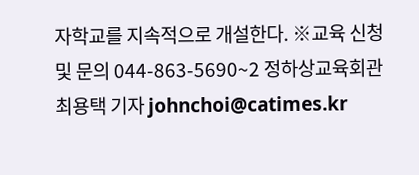자학교를 지속적으로 개설한다. ※교육 신청 및 문의 044-863-5690~2 정하상교육회관
최용택 기자 johnchoi@catimes.kr